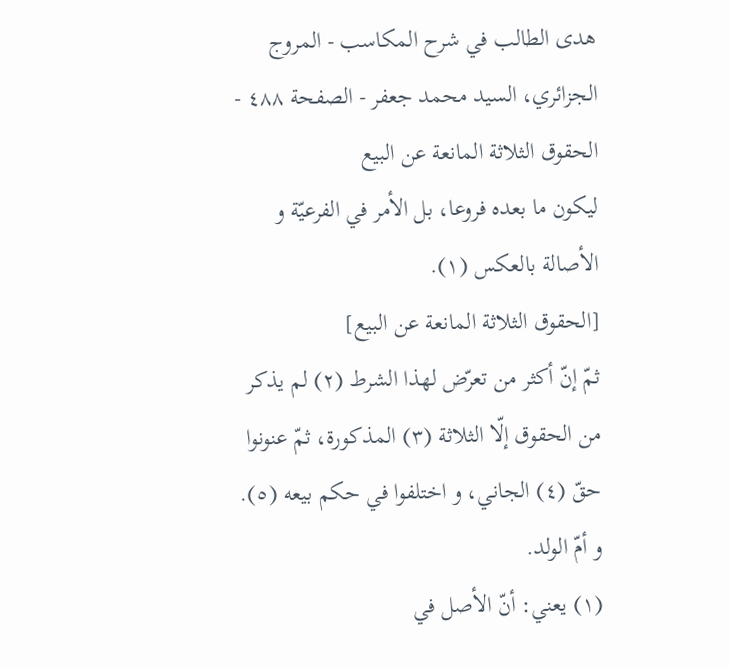هدى الطالب في شرح المكاسب - المروج الجزائري، السيد محمد جعفر - الصفحة ٤٨٨ - الحقوق الثلاثة المانعة عن البيع
ليكون ما بعده فروعا، بل الأمر في الفرعيّة و الأصالة بالعكس (١).
[الحقوق الثلاثة المانعة عن البيع]
ثمّ إنّ أكثر من تعرّض لهذا الشرط (٢) لم يذكر من الحقوق إلّا الثلاثة (٣) المذكورة، ثمّ عنونوا حقّ (٤) الجاني، و اختلفوا في حكم بيعه (٥).
و أمّ الولد.
(١) يعني: أنّ الأصل في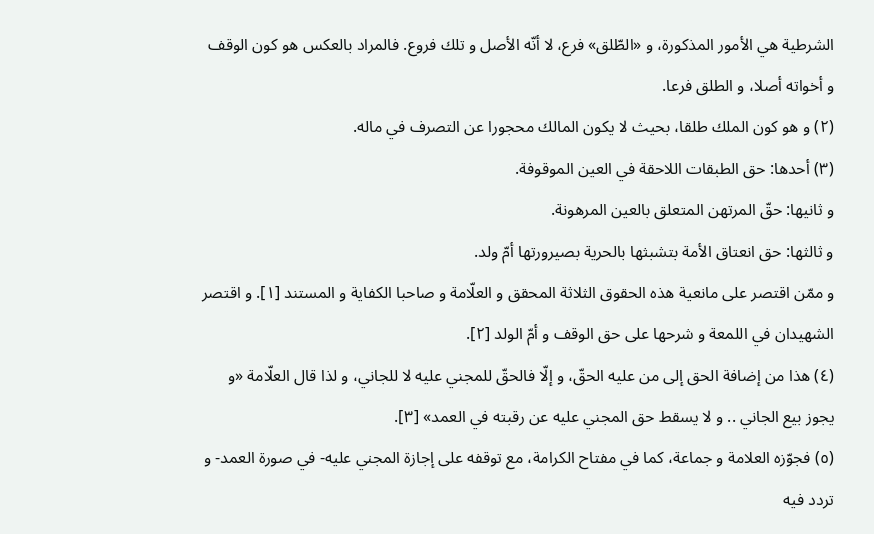الشرطية هي الأمور المذكورة، و «الطّلق» فرع، لا أنّه الأصل و تلك فروع. فالمراد بالعكس هو كون الوقف و أخواته أصلا، و الطلق فرعا.
(٢) و هو كون الملك طلقا، بحيث لا يكون المالك محجورا عن التصرف في ماله.
(٣) أحدها: حق الطبقات اللاحقة في العين الموقوفة.
و ثانيها: حقّ المرتهن المتعلق بالعين المرهونة.
و ثالثها: حق انعتاق الأمة بتشبثها بالحرية بصيرورتها أمّ ولد.
و ممّن اقتصر على مانعية هذه الحقوق الثلاثة المحقق و العلّامة و صاحبا الكفاية و المستند [١]. و اقتصر الشهيدان في اللمعة و شرحها على حق الوقف و أمّ الولد [٢].
(٤) هذا من إضافة الحق إلى من عليه الحقّ، و إلّا فالحقّ للمجني عليه لا للجاني، و لذا قال العلّامة «و يجوز بيع الجاني .. و لا يسقط حق المجني عليه عن رقبته في العمد» [٣].
(٥) فجوّزه العلامة و جماعة، كما في مفتاح الكرامة، مع توقفه على إجازة المجني عليه- في صورة العمد- و تردد فيه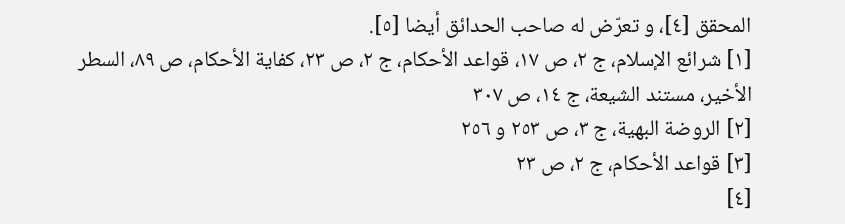المحقق [٤]، و تعرّض له صاحب الحدائق أيضا [٥].
[١] شرائع الإسلام، ج ٢، ص ١٧، قواعد الأحكام، ج ٢، ص ٢٣، كفاية الأحكام، ص ٨٩، السطر الأخير، مستند الشيعة، ج ١٤، ص ٣٠٧
[٢] الروضة البهية، ج ٣، ص ٢٥٣ و ٢٥٦
[٣] قواعد الأحكام، ج ٢، ص ٢٣
[٤]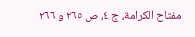مفتاح الكرامة، ج ٤، ص ٢٦٥ و ٢٦٦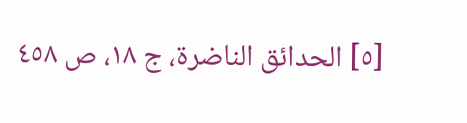[٥] الحدائق الناضرة، ج ١٨، ص ٤٥٨